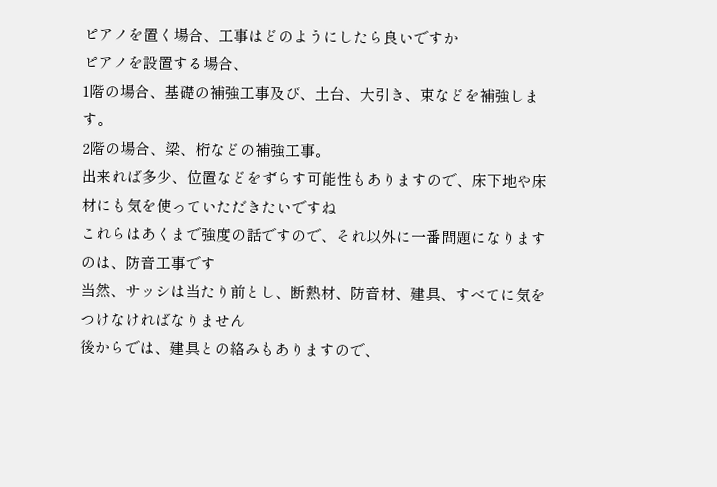ピアノを置く場合、工事はどのようにしたら良いですか
ピアノを設置する場合、
1階の場合、基礎の補強工事及び、土台、大引き、束などを補強します。
2階の場合、梁、桁などの補強工事。
出来れば多少、位置などをずらす可能性もありますので、床下地や床材にも気を使っていただきたいですね
これらはあくまで強度の話ですので、それ以外に一番問題になりますのは、防音工事です
当然、サッシは当たり前とし、断熱材、防音材、建具、すべてに気をつけなければなりません
後からでは、建具との絡みもありますので、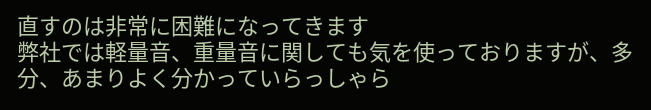直すのは非常に困難になってきます
弊社では軽量音、重量音に関しても気を使っておりますが、多分、あまりよく分かっていらっしゃら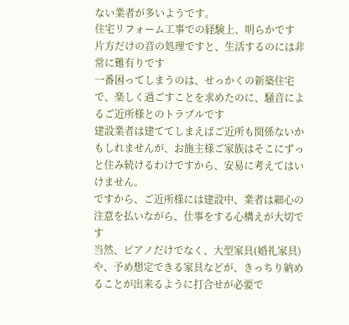ない業者が多いようです。
住宅リフォーム工事での経験上、明らかです
片方だけの音の処理ですと、生活するのには非常に難有りです
一番困ってしまうのは、せっかくの新築住宅で、楽しく過ごすことを求めたのに、騒音によるご近所様とのトラブルです
建設業者は建ててしまえばご近所も関係ないかもしれませんが、お施主様ご家族はそこにずっと住み続けるわけですから、安易に考えてはいけません。
ですから、ご近所様には建設中、業者は細心の注意を払いながら、仕事をする心構えが大切です
当然、ピアノだけでなく、大型家具(婚礼家具)や、予め想定できる家具などが、きっちり納めることが出来るように打合せが必要で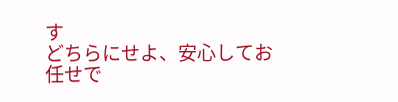す
どちらにせよ、安心してお任せで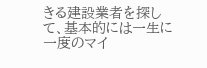きる建設業者を探して、基本的には一生に一度のマイ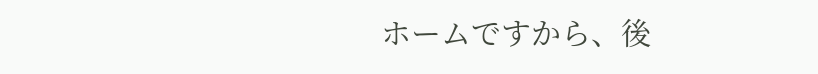ホームですから、後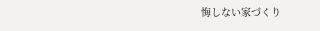悔しない家づくり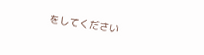をしてください